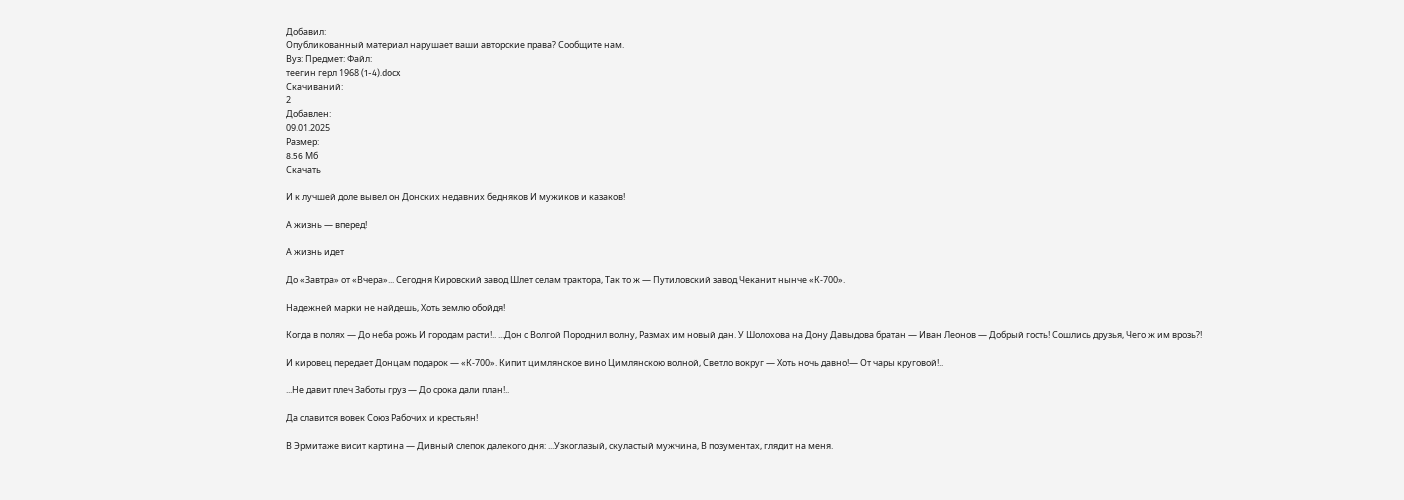Добавил:
Опубликованный материал нарушает ваши авторские права? Сообщите нам.
Вуз: Предмет: Файл:
теегин герл 1968 (1-4).docx
Скачиваний:
2
Добавлен:
09.01.2025
Размер:
8.56 Mб
Скачать

И к лучшей доле вывел он Донских недавних бедняков И мужиков и казаков!

А жизнь — вперед!

А жизнь идет

До «Завтра» от «Вчера»... Сегодня Кировский завод Шлет селам трактора, Так то ж — Путиловский завод Чеканит нынче «К-700».

Надежней марки не найдешь, Хоть землю обойдя!

Когда в полях — До неба рожь И городам расти!.. ...Дон с Волгой Породнил волну, Размах им новый дан. У Шолохова на Дону Давыдова братан — Иван Леонов — Добрый гость! Сошлись друзья, Чего ж им врозь?!

И кировец передает Донцам подарок — «К-700». Кипит цимлянское вино Цимлянскою волной, Светло вокруг — Хоть ночь давно!— От чары круговой!..

...Не давит плеч Заботы груз — До срока дали план!..

Да славится вовек Союз Рабочих и крестьян!

В Эрмитаже висит картина — Дивный слепок далекого дня: ...Узкоглазый, скуластый мужчина, В позументах, глядит на меня.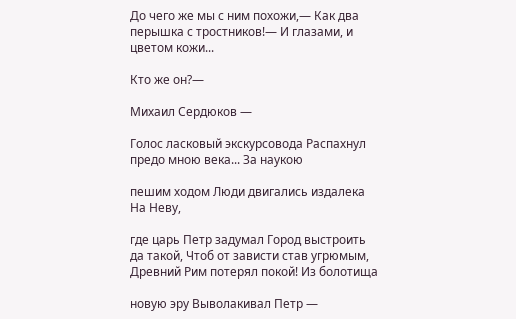До чего же мы с ним похожи,— Как два перышка с тростников!— И глазами, и цветом кожи...

Кто же он?—

Михаил Сердюков —

Голос ласковый экскурсовода Распахнул предо мною века... За наукою

пешим ходом Люди двигались издалека На Неву,

где царь Петр задумал Город выстроить да такой, Чтоб от зависти став угрюмым, Древний Рим потерял покой! Из болотища

новую эру Выволакивал Петр —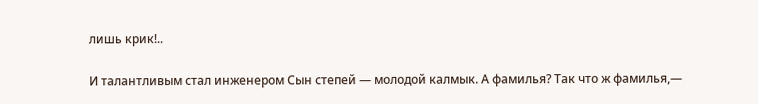лишь крик!..

И талантливым стал инженером Сын степей — молодой калмык. А фамилья? Так что ж фамилья,—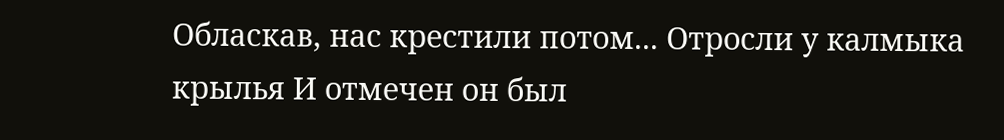Обласкав, нас крестили потом... Отросли у калмыка крылья И отмечен он был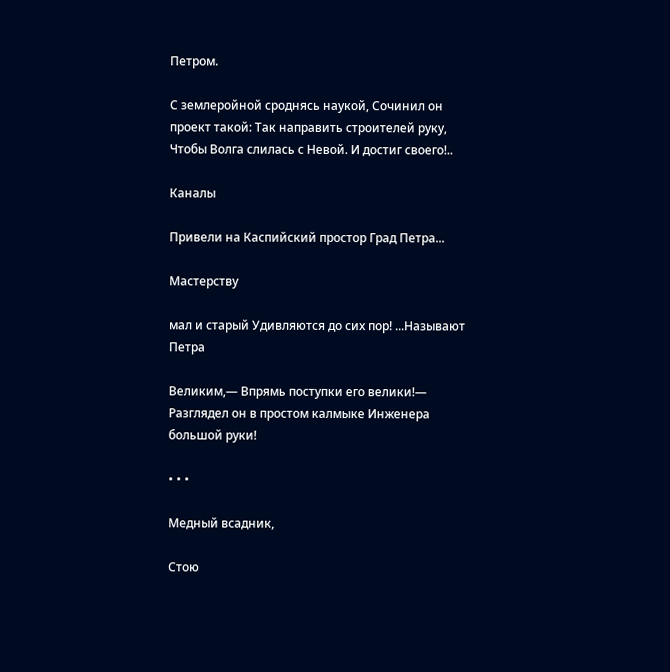Петром.

С землеройной сроднясь наукой, Сочинил он проект такой: Так направить строителей руку, Чтобы Волга слилась с Невой. И достиг своего!..

Каналы

Привели на Каспийский простор Град Петра...

Мастерству

мал и старый Удивляются до сих пор! ...Называют Петра

Великим,— Впрямь поступки его велики!— Разглядел он в простом калмыке Инженера большой руки!

• • •

Медный всадник,

Стою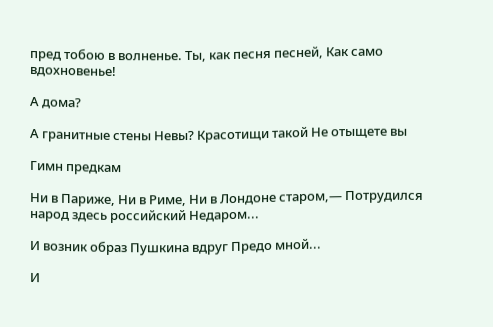пред тобою в волненье. Ты, как песня песней, Как само вдохновенье!

А дома?

А гранитные стены Невы? Красотищи такой Не отыщете вы

Гимн предкам

Ни в Париже, Ни в Риме, Ни в Лондоне старом,— Потрудился народ здесь российский Недаром...

И возник образ Пушкина вдруг Предо мной...

И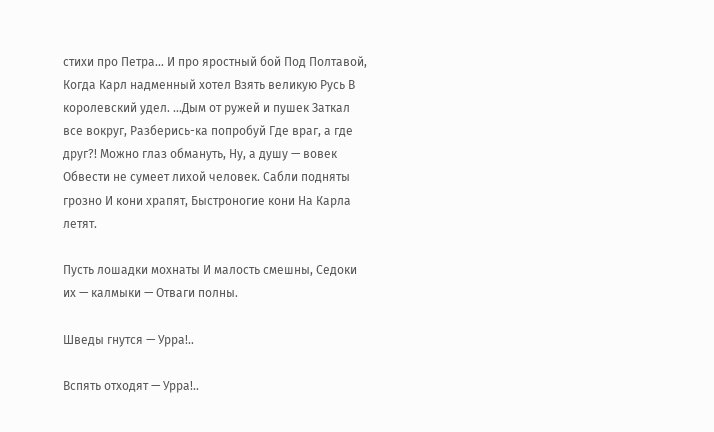стихи про Петра... И про яростный бой Под Полтавой, Когда Карл надменный хотел Взять великую Русь В королевский удел. ...Дым от ружей и пушек Заткал все вокруг, Разберись-ка попробуй Где враг, а где друг?! Можно глаз обмануть, Ну, а душу — вовек Обвести не сумеет лихой человек. Сабли подняты грозно И кони храпят, Быстроногие кони На Карла летят.

Пусть лошадки мохнаты И малость смешны, Седоки их — калмыки — Отваги полны.

Шведы гнутся — Урра!..

Вспять отходят — Урра!..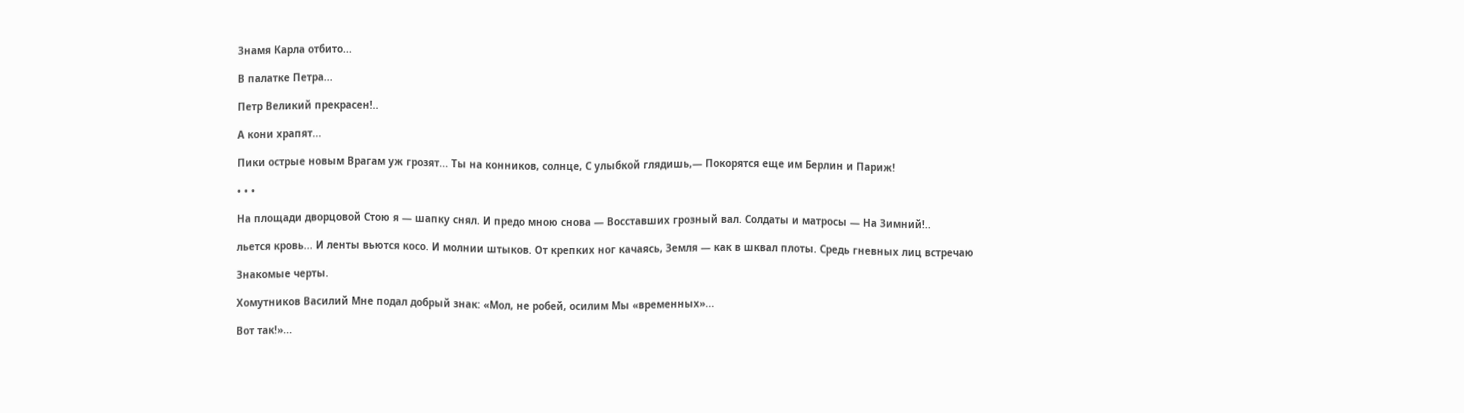Знамя Карла отбито...

В палатке Петра...

Петр Великий прекрасен!..

А кони храпят...

Пики острые новым Врагам уж грозят... Ты на конников, солнце, С улыбкой глядишь,— Покорятся еще им Берлин и Париж!

• • •

На площади дворцовой Стою я — шапку снял. И предо мною снова — Восставших грозный вал. Солдаты и матросы — На Зимний!..

льется кровь... И ленты вьются косо. И молнии штыков. От крепких ног качаясь, Земля — как в шквал плоты. Средь гневных лиц встречаю

Знакомые черты.

Хомутников Василий Мне подал добрый знак: «Мол, не робей, осилим Мы «временных»...

Вот так!»...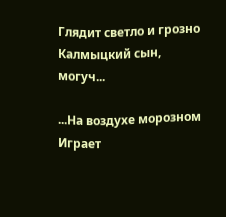Глядит светло и грозно Калмыцкий сын, могуч...

...На воздухе морозном Играет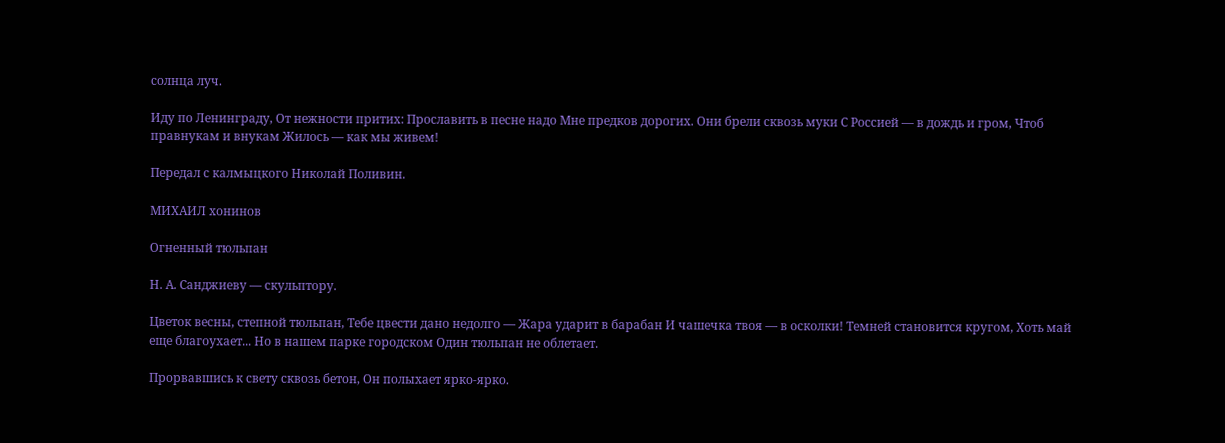солнца луч.

Иду по Ленинграду, От нежности притих: Прославить в песне надо Мне предков дорогих. Они брели сквозь муки С Россией — в дождь и гром, Чтоб правнукам и внукам Жилось — как мы живем!

Передал с калмыцкого Николай Поливин.

МИХАИЛ хонинов

Огненный тюльпан

Н. А. Санджиеву — скульптору.

Цветок весны, степной тюльпан, Тебе цвести дано недолго — Жара ударит в барабан И чашечка твоя — в осколки! Темней становится кругом, Хоть май еще благоухает... Но в нашем парке городском Один тюльпан не облетает.

Прорвавшись к свету сквозь бетон, Он полыхает ярко-ярко.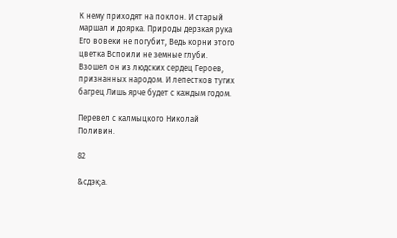К нему приходят на поклон. И старый маршал и доярка. Природы дерзкая рука Его вовеки не погубит, Ведь корни этого цветка Вспоили не земные глуби. Взошел он из людских сердец Героев, признанных народом. И лепестков тугих багрец Лишь ярче будет с каждым годом.

Перевел с калмыцкого Николай Поливин.

82

&сдэк;а.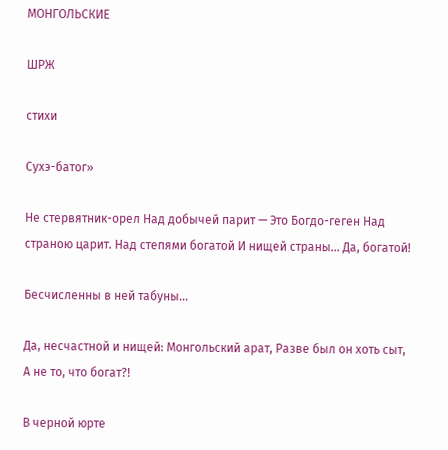МОНГОЛЬСКИЕ

ШРЖ

стихи

Сухэ-батог»

Не стервятник-орел Над добычей парит — Это Богдо-геген Над страною царит. Над степями богатой И нищей страны... Да, богатой!

Бесчисленны в ней табуны...

Да, несчастной и нищей: Монгольский арат, Разве был он хоть сыт, А не то, что богат?!

В черной юрте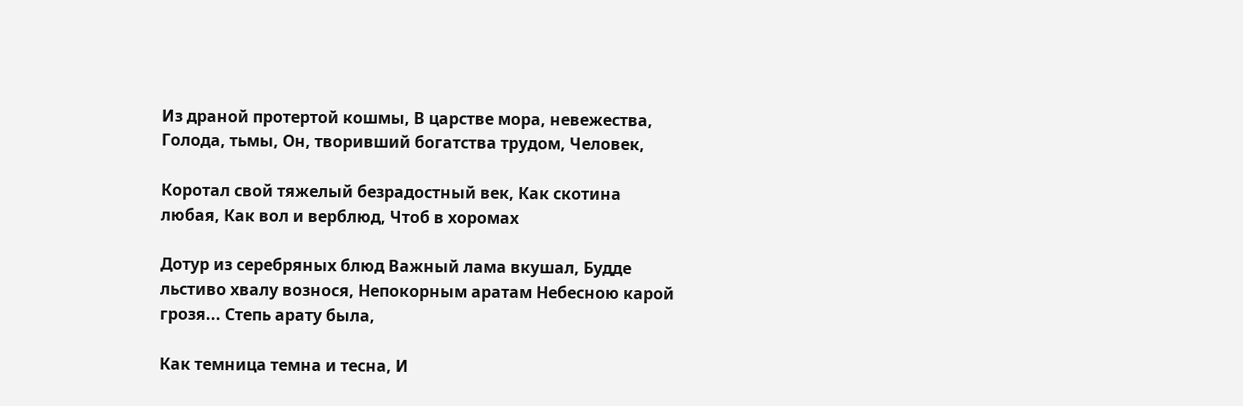Из драной протертой кошмы, В царстве мора, невежества, Голода, тьмы, Он, творивший богатства трудом, Человек,

Коротал свой тяжелый безрадостный век, Как скотина любая, Как вол и верблюд, Чтоб в хоромах

Дотур из серебряных блюд Важный лама вкушал, Будде льстиво хвалу вознося, Непокорным аратам Небесною карой грозя... Степь арату была,

Как темница темна и тесна, И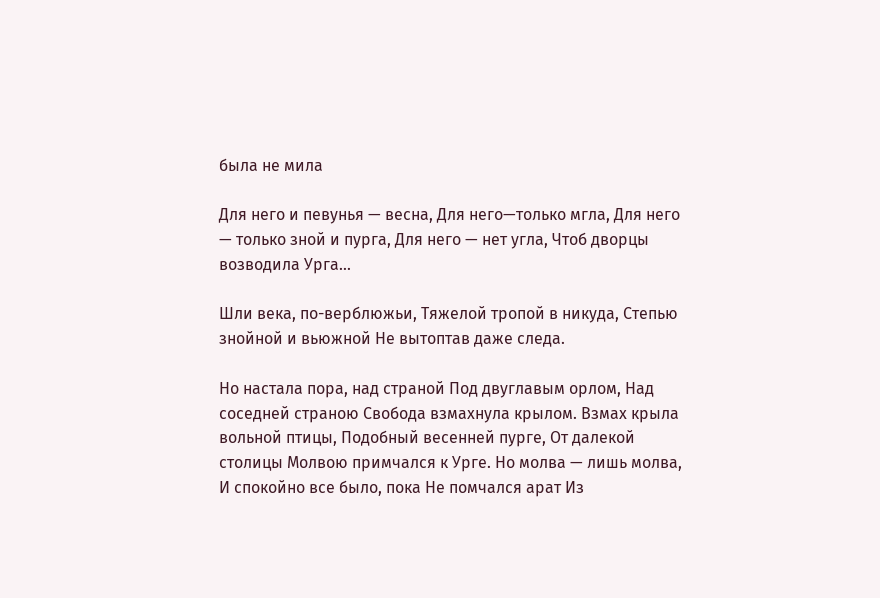была не мила

Для него и певунья — весна, Для него—только мгла, Для него — только зной и пурга, Для него — нет угла, Чтоб дворцы возводила Урга...

Шли века, по-верблюжьи, Тяжелой тропой в никуда, Степью знойной и вьюжной Не вытоптав даже следа.

Но настала пора, над страной Под двуглавым орлом, Над соседней страною Свобода взмахнула крылом. Взмах крыла вольной птицы, Подобный весенней пурге, От далекой столицы Молвою примчался к Урге. Но молва — лишь молва, И спокойно все было, пока Не помчался арат Из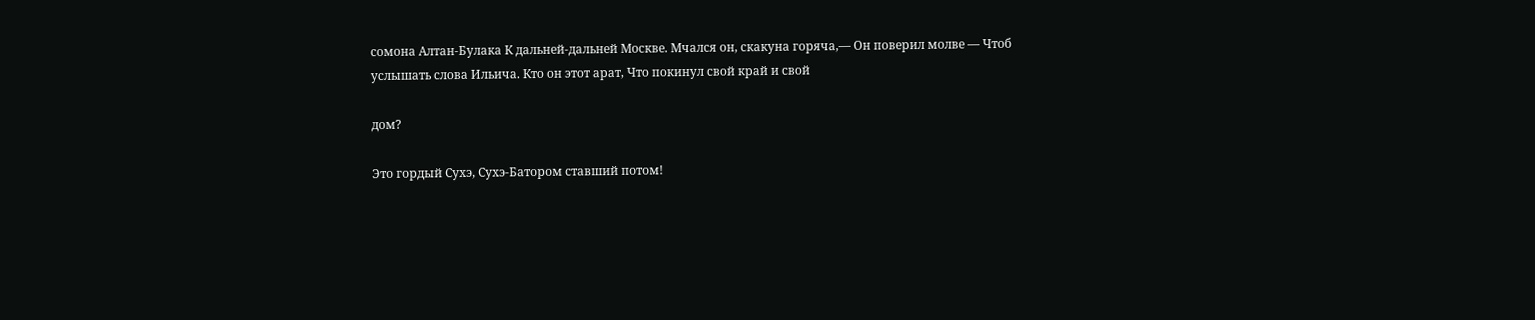сомона Алтан-Булака К дальней-дальней Москве. Мчался он, скакуна горяча,— Он поверил молве — Чтоб услышать слова Ильича. Кто он этот арат, Что покинул свой край и свой

дом?

Это гордый Сухэ, Сухэ-Батором ставший потом!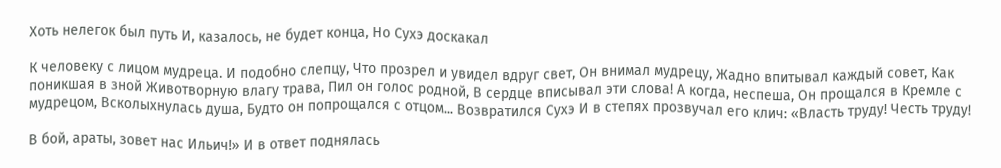Хоть нелегок был путь И, казалось, не будет конца, Но Сухэ доскакал

К человеку с лицом мудреца. И подобно слепцу, Что прозрел и увидел вдруг свет, Он внимал мудрецу, Жадно впитывал каждый совет, Как поникшая в зной Животворную влагу трава, Пил он голос родной, В сердце вписывал эти слова! А когда, неспеша, Он прощался в Кремле с мудрецом, Всколыхнулась душа, Будто он попрощался с отцом... Возвратился Сухэ И в степях прозвучал его клич: «Власть труду! Честь труду!

В бой, араты, зовет нас Ильич!» И в ответ поднялась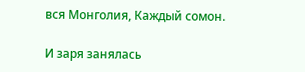вся Монголия, Каждый сомон.

И заря занялась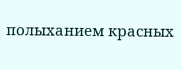полыханием красных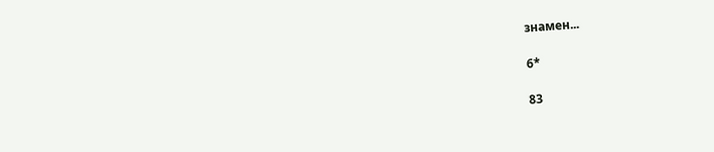знамен...

6*

83